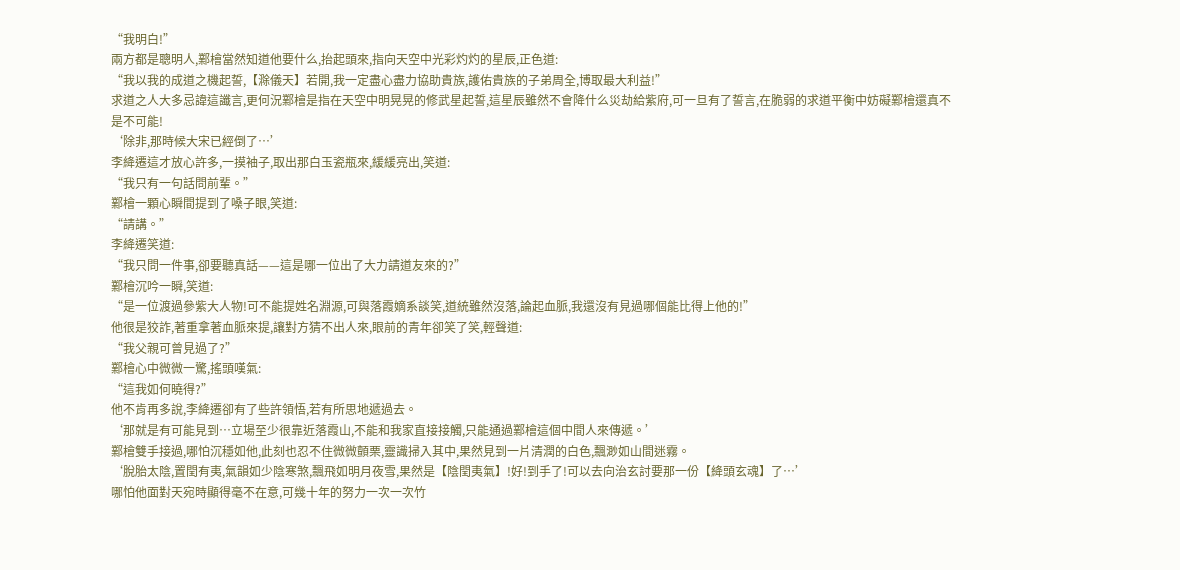“我明白!”
兩方都是聰明人,鄴檜當然知道他要什么,抬起頭來,指向天空中光彩灼灼的星辰,正色道:
“我以我的成道之機起誓,【滁儀天】若開,我一定盡心盡力協助貴族,護佑貴族的子弟周全,博取最大利益!”
求道之人大多忌諱這讖言,更何況鄴檜是指在天空中明晃晃的修武星起誓,這星辰雖然不會降什么災劫給紫府,可一旦有了誓言,在脆弱的求道平衡中妨礙鄴檜還真不是不可能!
‘除非,那時候大宋已經倒了…’
李絳遷這才放心許多,一摸袖子,取出那白玉瓷瓶來,緩緩亮出,笑道:
“我只有一句話問前輩。”
鄴檜一顆心瞬間提到了嗓子眼,笑道:
“請講。”
李絳遷笑道:
“我只問一件事,卻要聽真話——這是哪一位出了大力請道友來的?”
鄴檜沉吟一瞬,笑道:
“是一位渡過參紫大人物!可不能提姓名淵源,可與落霞嫡系談笑,道統雖然沒落,論起血脈,我還沒有見過哪個能比得上他的!”
他很是狡詐,著重拿著血脈來提,讓對方猜不出人來,眼前的青年卻笑了笑,輕聲道:
“我父親可曾見過了?”
鄴檜心中微微一驚,搖頭嘆氣:
“這我如何曉得?”
他不肯再多說,李絳遷卻有了些許領悟,若有所思地遞過去。
‘那就是有可能見到…立場至少很靠近落霞山,不能和我家直接接觸,只能通過鄴檜這個中間人來傳遞。’
鄴檜雙手接過,哪怕沉穩如他,此刻也忍不住微微顫栗,靈識掃入其中,果然見到一片清潤的白色,飄渺如山間迷霧。
‘脫胎太陰,置閏有夷,氣韻如少陰寒煞,飄飛如明月夜雪,果然是【陰閏夷氣】!好!到手了!可以去向治玄討要那一份【絳頭玄魂】了…’
哪怕他面對天宛時顯得毫不在意,可幾十年的努力一次一次竹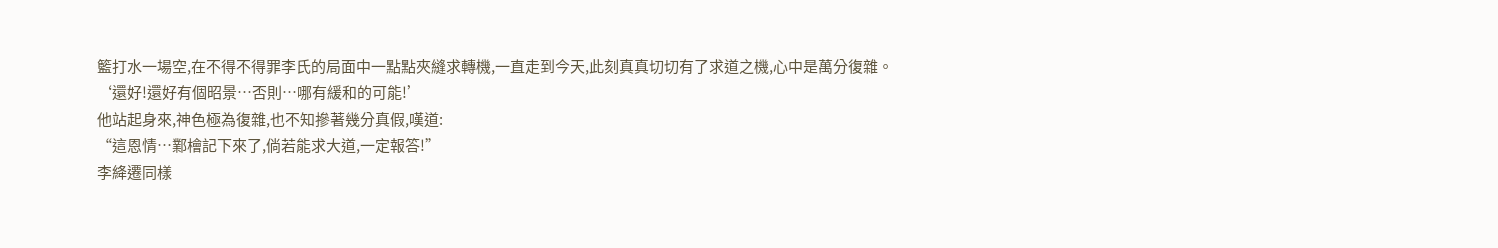籃打水一場空,在不得不得罪李氏的局面中一點點夾縫求轉機,一直走到今天,此刻真真切切有了求道之機,心中是萬分復雜。
‘還好!還好有個昭景…否則…哪有緩和的可能!’
他站起身來,神色極為復雜,也不知摻著幾分真假,嘆道:
“這恩情…鄴檜記下來了,倘若能求大道,一定報答!”
李絳遷同樣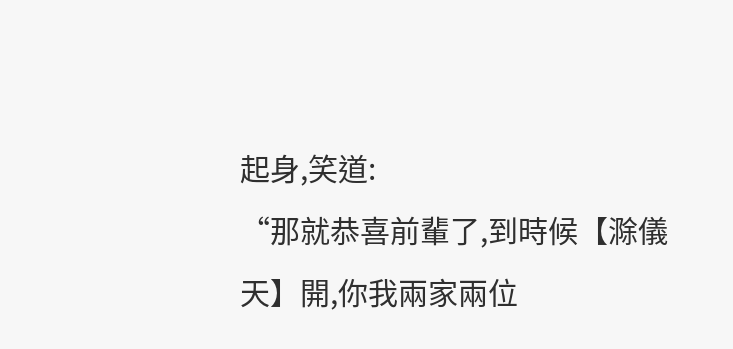起身,笑道:
“那就恭喜前輩了,到時候【滁儀天】開,你我兩家兩位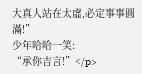大真人站在太虛,必定事事圓滿!”
少年哈哈一笑:
“承你吉言!”</p>